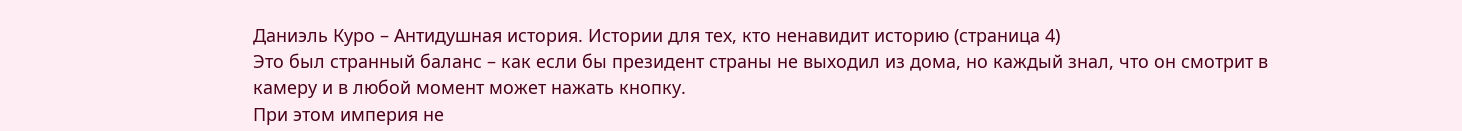Даниэль Куро – Антидушная история. Истории для тех, кто ненавидит историю (страница 4)
Это был странный баланс – как если бы президент страны не выходил из дома, но каждый знал, что он смотрит в камеру и в любой момент может нажать кнопку.
При этом империя не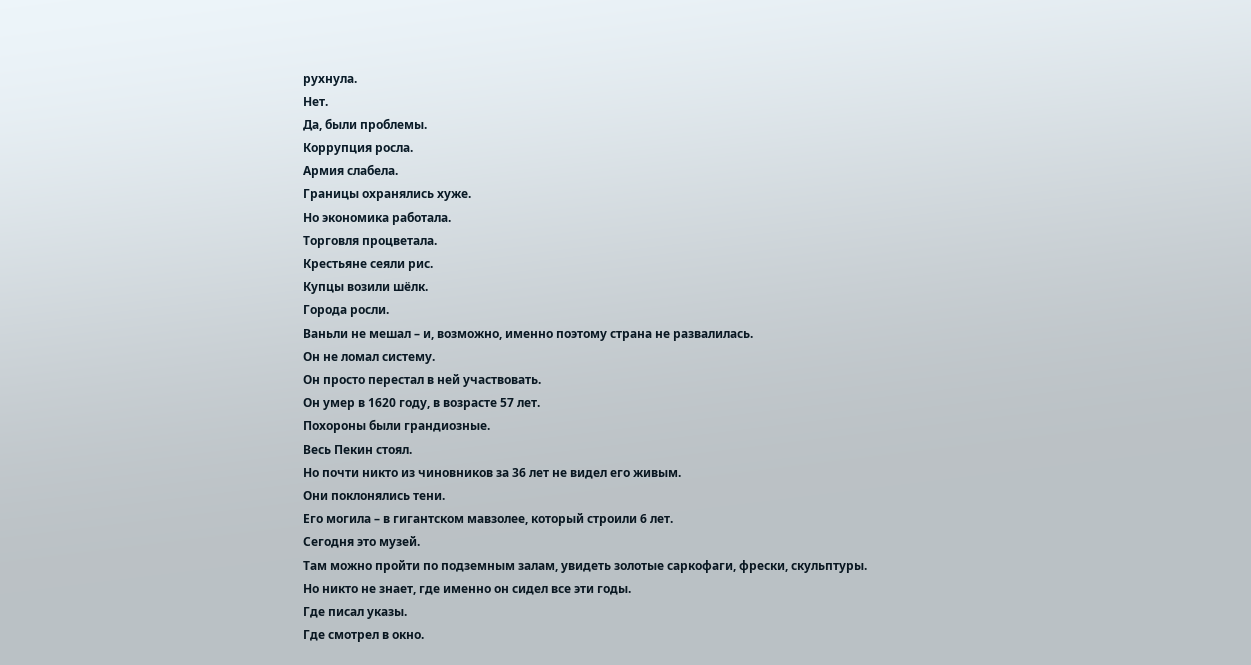рухнула.
Нет.
Да, были проблемы.
Коррупция росла.
Армия слабела.
Границы охранялись хуже.
Но экономика работала.
Торговля процветала.
Крестьяне сеяли рис.
Купцы возили шёлк.
Города росли.
Ваньли не мешал – и, возможно, именно поэтому страна не развалилась.
Он не ломал систему.
Он просто перестал в ней участвовать.
Он умер в 1620 году, в возрасте 57 лет.
Похороны были грандиозные.
Весь Пекин стоял.
Но почти никто из чиновников за 36 лет не видел его живым.
Они поклонялись тени.
Его могила – в гигантском мавзолее, который строили 6 лет.
Сегодня это музей.
Там можно пройти по подземным залам, увидеть золотые саркофаги, фрески, скульптуры.
Но никто не знает, где именно он сидел все эти годы.
Где писал указы.
Где смотрел в окно.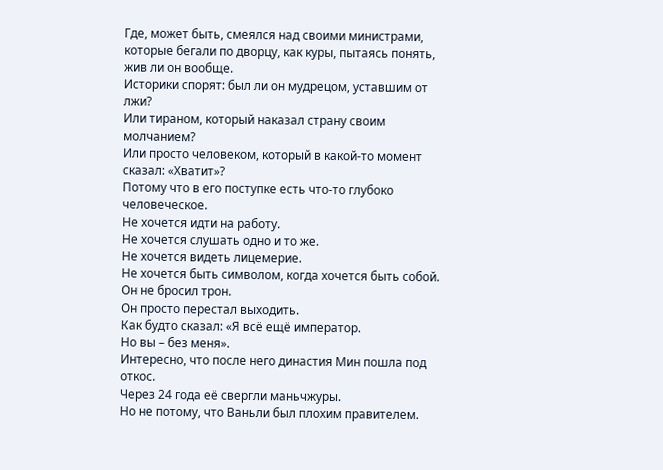Где, может быть, смеялся над своими министрами, которые бегали по дворцу, как куры, пытаясь понять, жив ли он вообще.
Историки спорят: был ли он мудрецом, уставшим от лжи?
Или тираном, который наказал страну своим молчанием?
Или просто человеком, который в какой-то момент сказал: «Хватит»?
Потому что в его поступке есть что-то глубоко человеческое.
Не хочется идти на работу.
Не хочется слушать одно и то же.
Не хочется видеть лицемерие.
Не хочется быть символом, когда хочется быть собой.
Он не бросил трон.
Он просто перестал выходить.
Как будто сказал: «Я всё ещё император.
Но вы – без меня».
Интересно, что после него династия Мин пошла под откос.
Через 24 года её свергли маньчжуры.
Но не потому, что Ваньли был плохим правителем.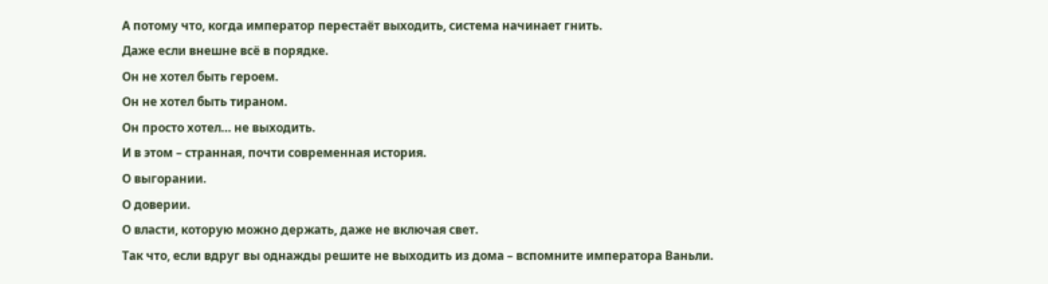А потому что, когда император перестаёт выходить, система начинает гнить.
Даже если внешне всё в порядке.
Он не хотел быть героем.
Он не хотел быть тираном.
Он просто хотел… не выходить.
И в этом – странная, почти современная история.
О выгорании.
О доверии.
О власти, которую можно держать, даже не включая свет.
Так что, если вдруг вы однажды решите не выходить из дома – вспомните императора Ваньли.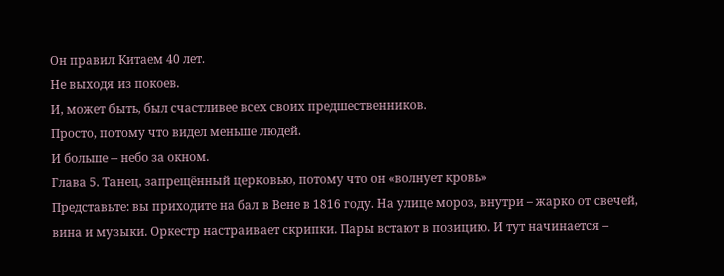Он правил Китаем 40 лет.
Не выходя из покоев.
И, может быть, был счастливее всех своих предшественников.
Просто, потому что видел меньше людей.
И больше – небо за окном.
Глава 5. Танец, запрещённый церковью, потому что он «волнует кровь»
Представьте: вы приходите на бал в Вене в 1816 году. На улице мороз, внутри – жарко от свечей, вина и музыки. Оркестр настраивает скрипки. Пары встают в позицию. И тут начинается –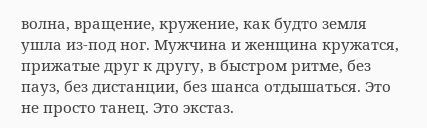волна, вращение, кружение, как будто земля ушла из-под ног. Мужчина и женщина кружатся, прижатые друг к другу, в быстром ритме, без пауз, без дистанции, без шанса отдышаться. Это не просто танец. Это экстаз.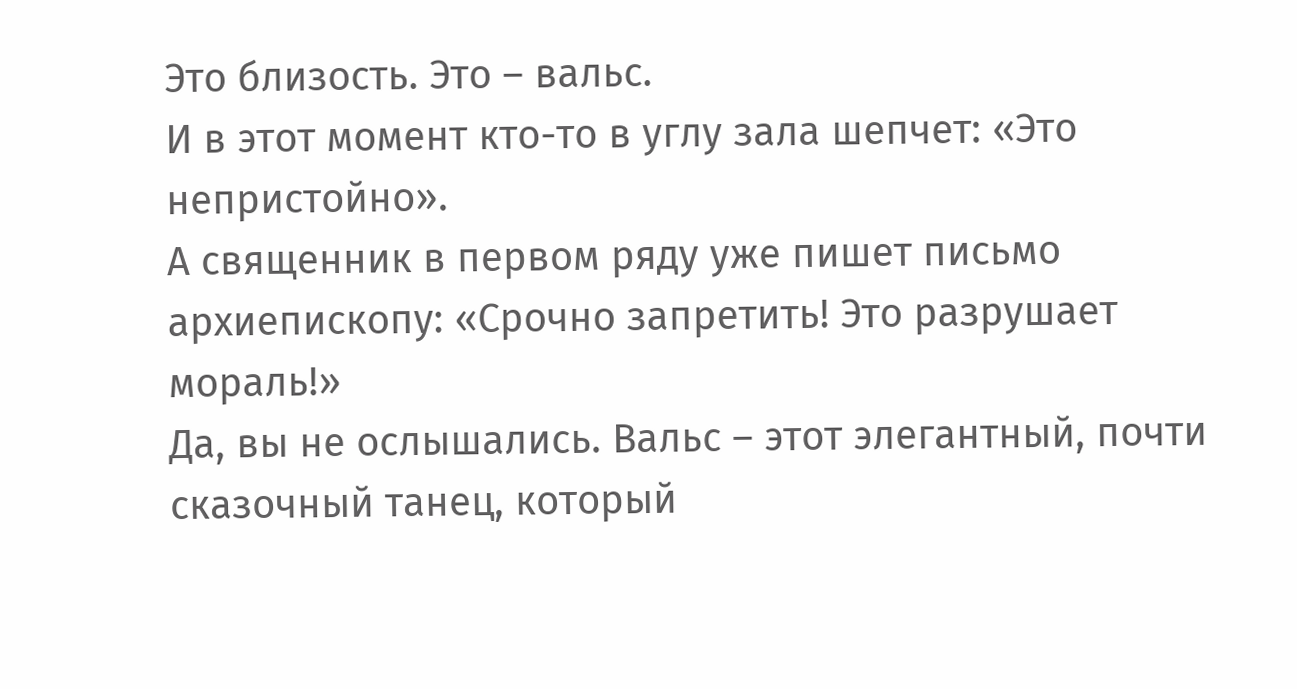Это близость. Это – вальс.
И в этот момент кто-то в углу зала шепчет: «Это непристойно».
А священник в первом ряду уже пишет письмо архиепископу: «Срочно запретить! Это разрушает мораль!»
Да, вы не ослышались. Вальс – этот элегантный, почти сказочный танец, который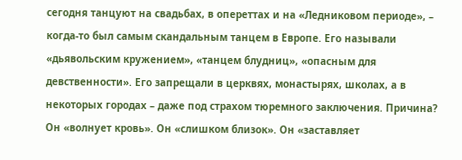сегодня танцуют на свадьбах, в опереттах и на «Ледниковом периоде», – когда-то был самым скандальным танцем в Европе. Его называли «дьявольским кружением», «танцем блудниц», «опасным для девственности». Его запрещали в церквях, монастырях, школах, а в некоторых городах – даже под страхом тюремного заключения. Причина? Он «волнует кровь». Он «слишком близок». Он «заставляет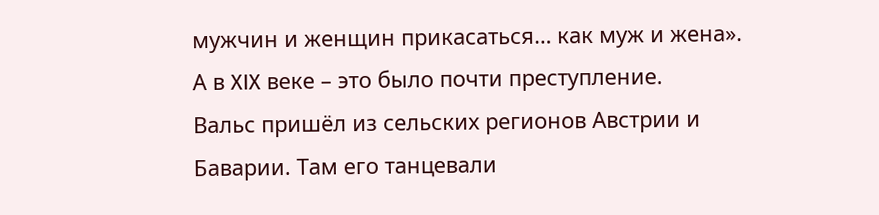мужчин и женщин прикасаться… как муж и жена».
А в XIX веке – это было почти преступление.
Вальс пришёл из сельских регионов Австрии и Баварии. Там его танцевали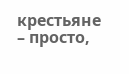крестьяне – просто,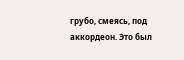грубо, смеясь, под аккордеон. Это был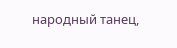народный танец,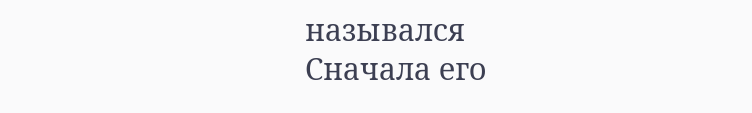назывался
Сначала его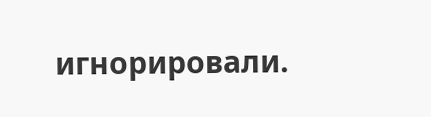игнорировали.